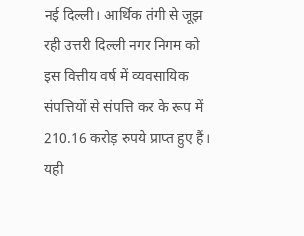नई दिल्ली। आर्थिक तंगी से जूझ रही उत्तरी दिल्ली नगर निगम को इस वित्तीय वर्ष में व्यवसायिक संपत्तियों से संपत्ति कर के रूप में 210.16 करोड़ रुपये प्राप्त हुए हैं। यही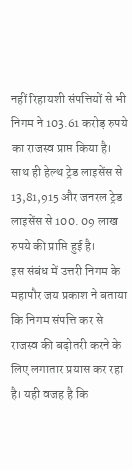नहीं रिहायशी संपत्तियों से भी निगम ने 103.61 करोड़ रुपये का राजस्व प्राप्त किया है। साथ ही हेल्थ ट्रेड लाइसेंस से 13,81,915 और जनरल ट्रेड लाइसेंस से 100. 09 लाख रुपये की प्राप्ति हुई है।
इस संबंध में उत्तरी निगम के महापौर जय प्रकाश ने बताया कि निगम संपत्ति कर से राजस्व की बढ़ोतरी करने के लिए लगातार प्रयास कर रहा है। यही वजह है कि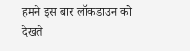हमने इस बार लॉकडाउन को देखते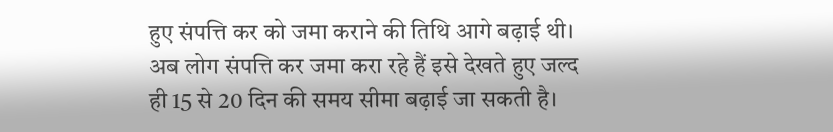हुए संपत्ति कर को जमा कराने की तिथि आगे बढ़ाई थी। अब लोग संपत्ति कर जमा करा रहे हैं इसे देखते हुए जल्द ही 15 से 20 दिन की समय सीमा बढ़ाई जा सकती है।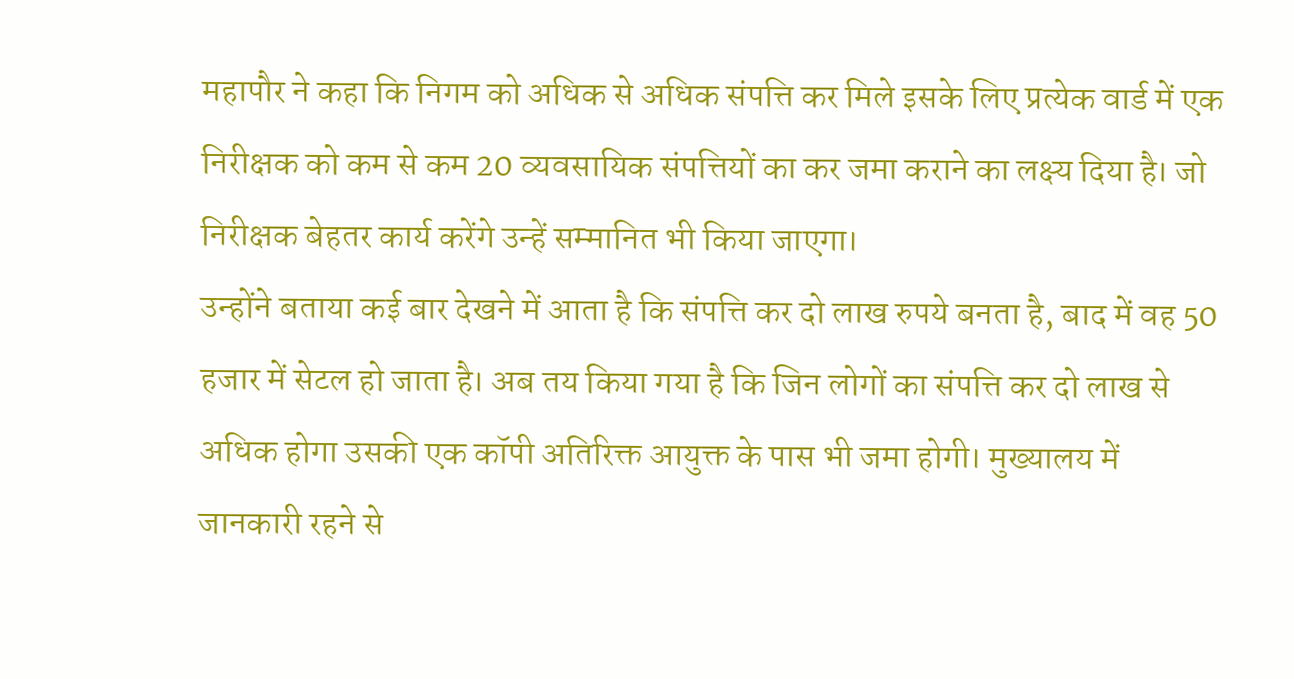महापौर ने कहा कि निगम को अधिक से अधिक संपत्ति कर मिले इसके लिए प्रत्येक वार्ड में एक निरीक्षक को कम से कम 20 व्यवसायिक संपत्तियों का कर जमा कराने का लक्ष्य दिया है। जो निरीक्षक बेहतर कार्य करेंगे उन्हें सम्मानित भी किया जाएगा।
उन्होंने बताया कई बार देखने में आता है कि संपत्ति कर दो लाख रुपये बनता है, बाद में वह 50 हजार में सेटल हो जाता है। अब तय किया गया है कि जिन लोगों का संपत्ति कर दो लाख से अधिक होगा उसकी एक कॉपी अतिरिक्त आयुक्त के पास भी जमा होगी। मुख्यालय में जानकारी रहने से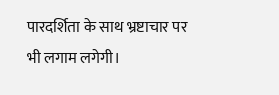पारदर्शिता के साथ भ्रष्टाचार पर भी लगाम लगेगी।